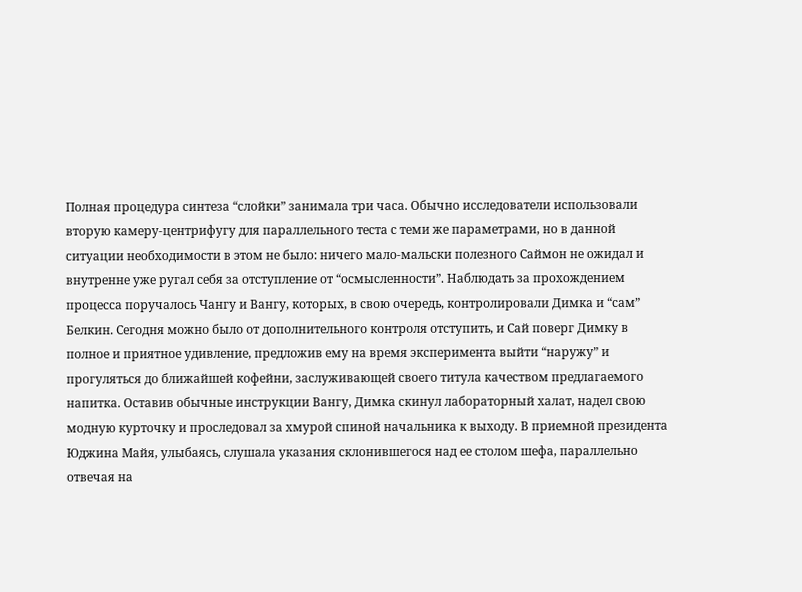Полная процедура синтеза “слойки” занимала три часа. Обычно исследователи использовали вторую камеру-центрифугу для параллельного теста с теми же параметрами, но в данной ситуации необходимости в этом не было: ничего мало-мальски полезного Саймон не ожидал и внутренне уже ругал себя за отступление от “осмысленности”. Наблюдать за прохождением процесса поручалось Чангу и Вангу, которых, в свою очередь, контролировали Димка и “сам” Белкин. Сегодня можно было от дополнительного контроля отступить, и Сай поверг Димку в полное и приятное удивление, предложив ему на время эксперимента выйти “наружу” и прогуляться до ближайшей кофейни, заслуживающей своего титула качеством предлагаемого напитка. Оставив обычные инструкции Вангу, Димка скинул лабораторный халат, надел свою модную курточку и проследовал за хмурой спиной начальника к выходу. В приемной президента Юджина Майя, улыбаясь, слушала указания склонившегося над ее столом шефа, параллельно отвечая на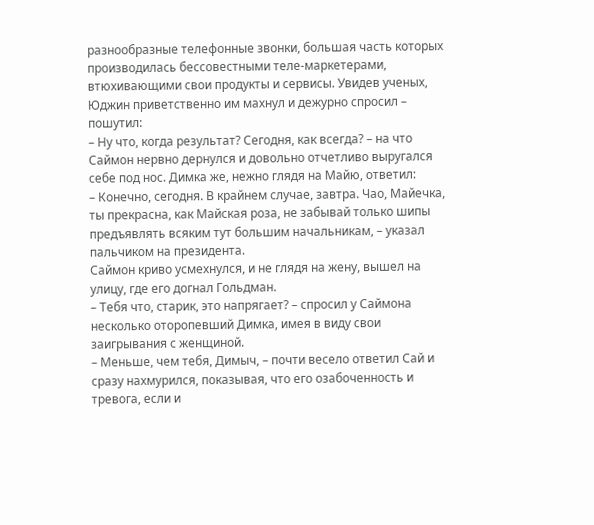разнообразные телефонные звонки, большая часть которых производилась бессовестными теле-маркетерами, втюхивающими свои продукты и сервисы. Увидев ученых, Юджин приветственно им махнул и дежурно спросил – пошутил:
– Ну что, когда результат? Сегодня, как всегда? – на что Саймон нервно дернулся и довольно отчетливо выругался себе под нос. Димка же, нежно глядя на Майю, ответил:
– Конечно, сегодня. В крайнем случае, завтра. Чао, Майечка, ты прекрасна, как Майская роза, не забывай только шипы предъявлять всяким тут большим начальникам, – указал пальчиком на президента.
Саймон криво усмехнулся, и не глядя на жену, вышел на улицу, где его догнал Гольдман.
– Тебя что, старик, это напрягает? – спросил у Саймона несколько оторопевший Димка, имея в виду свои заигрывания с женщиной.
– Меньше, чем тебя, Димыч, – почти весело ответил Сай и сразу нахмурился, показывая, что его озабоченность и тревога, если и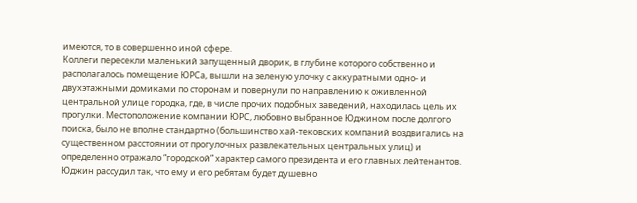имеются, то в совершенно иной сфере.
Коллеги пересекли маленький запущенный дворик, в глубине которого собственно и располагалось помещение ЮРСа, вышли на зеленую улочку с аккуратными одно- и двухэтажными домиками по сторонам и повернули по направлению к оживленной центральной улице городка, где, в числе прочих подобных заведений, находилась цель их прогулки. Местоположение компании ЮРС, любовно выбранное Юджином после долгого поиска, было не вполне стандартно (большинство хай-тековских компаний воздвигались на существенном расстоянии от прогулочных развлекательных центральных улиц) и определенно отражало “городской” характер самого президента и его главных лейтенантов. Юджин рассудил так, что ему и его ребятам будет душевно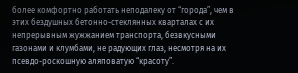более комфортно работать неподалеку от “города”, чем в этих бездушных бетонно-стеклянных кварталах с их непрерывным жужжанием транспорта, безвкусными газонами и клумбами, не радующих глаз, несмотря на их псевдо-роскошную аляповатую “красоту”.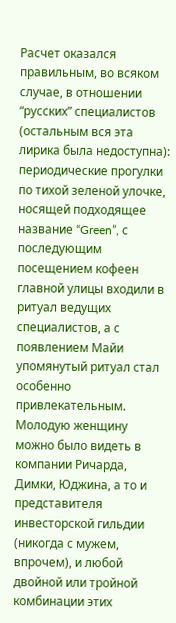Расчет оказался правильным, во всяком случае, в отношении “русских” специалистов (остальным вся эта лирика была недоступна): периодические прогулки по тихой зеленой улочке, носящей подходящее название “Green”, с последующим посещением кофеен главной улицы входили в ритуал ведущих специалистов, а с появлением Майи упомянутый ритуал стал особенно привлекательным. Молодую женщину можно было видеть в компании Ричарда, Димки, Юджина, а то и представителя инвесторской гильдии (никогда с мужем, впрочем), и любой двойной или тройной комбинации этих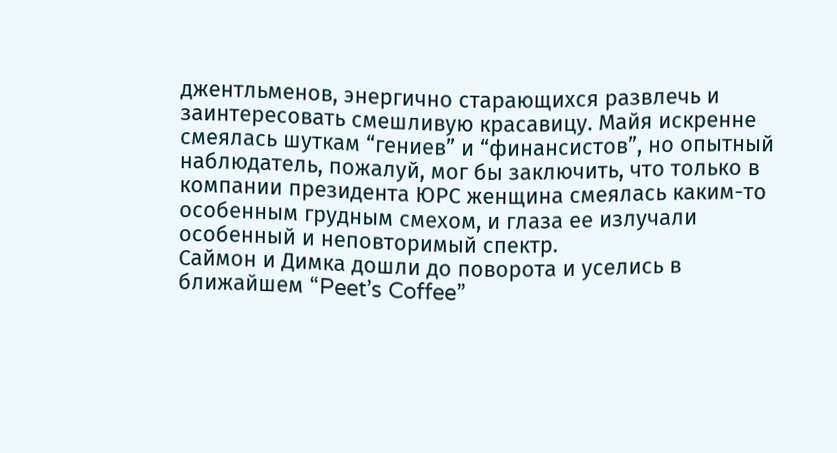джентльменов, энергично старающихся развлечь и заинтересовать смешливую красавицу. Майя искренне смеялась шуткам “гениев” и “финансистов”, но опытный наблюдатель, пожалуй, мог бы заключить, что только в компании президента ЮРС женщина смеялась каким-то особенным грудным смехом, и глаза ее излучали особенный и неповторимый спектр.
Саймон и Димка дошли до поворота и уселись в ближайшем “Peet’s Coffee”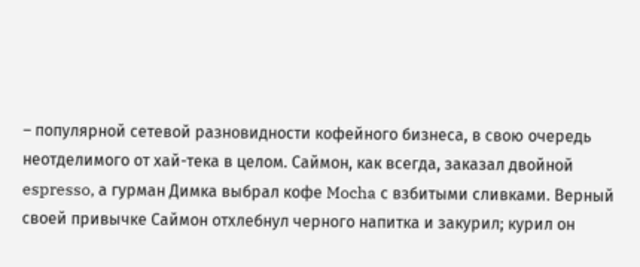– популярной сетевой разновидности кофейного бизнеса, в свою очередь неотделимого от хай-тека в целом. Саймон, как всегда, заказал двойной espresso, а гурман Димка выбрал кофе Mocha с взбитыми сливками. Верный своей привычке Саймон отхлебнул черного напитка и закурил; курил он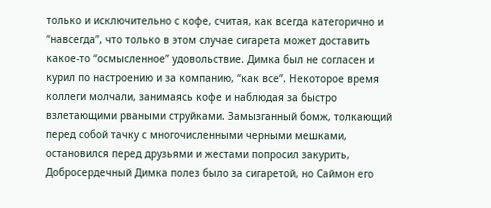только и исключительно с кофе, считая, как всегда категорично и “навсегда”, что только в этом случае сигарета может доставить какое-то “осмысленное” удовольствие. Димка был не согласен и курил по настроению и за компанию, “как все”. Некоторое время коллеги молчали, занимаясь кофе и наблюдая за быстро взлетающими рваными струйками. Замызганный бомж, толкающий перед собой тачку с многочисленными черными мешками, остановился перед друзьями и жестами попросил закурить, Добросердечный Димка полез было за сигаретой, но Саймон его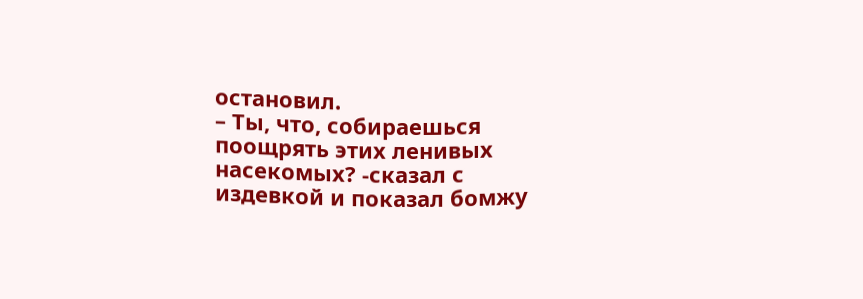остановил.
– Ты, что, собираешься поощрять этих ленивых насекомых? -сказал с издевкой и показал бомжу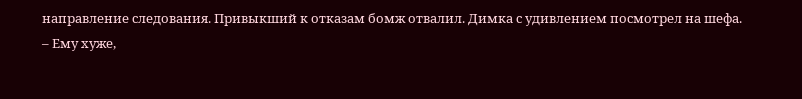направление следования. Привыкший к отказам бомж отвалил. Димка с удивлением посмотрел на шефа.
– Ему хуже,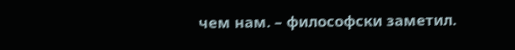чем нам. – философски заметил.